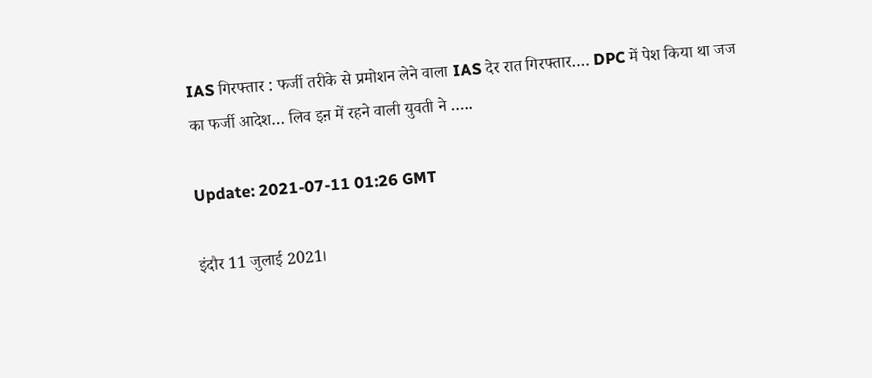IAS गिरफ्तार : फर्जी तरीके से प्रमोशन लेने वाला IAS देर रात गिरफ्तार…. DPC में पेश किया था जज का फर्जी आदेश… लिव इऩ में रहने वाली युवती ने …..

Update: 2021-07-11 01:26 GMT

इंदौर 11 जुलाई 2021।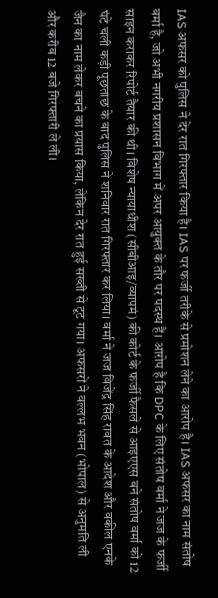IAS अफसर को पुलिस ने देर रात गिरफ्तार किया है। IAS पर फर्जी तरीके से प्रमोशन लेने का आरोप है। IAS अफसर का नाम संतोष वर्मा है, जो अभी नगरीय प्रशासन विभाग में अपर आयुक्त के तौर पर पदस्थ हैं। आरोप है कि DPC के लिए संतोष वर्मा ने जज के फर्जी साइन कराकर रिपोर्ट तैयार की थी। विशेष न्यायाधीश (सीबीआइ/व्यापमं) की कोर्ट के फर्जी फैसले से आइएएस बने संतोष वर्मा को 12 घंटे चली कड़ी पूछताछ के बाद पुलिस ने शनिवार रात गिरफ्तार कर लिया। वर्मा ने जज विजेंद्र सिंह रावत के आदेश और वकील एनके जैन का नाम लेकर बचने का प्रयास किया, लेकिन देर रात हुई सख्ती से टूट गया। अफसरों ने वल्लभ भवन (भोपाल) से अनुमति ली और करीब 12 बजे गिरफ्तारी ले ली।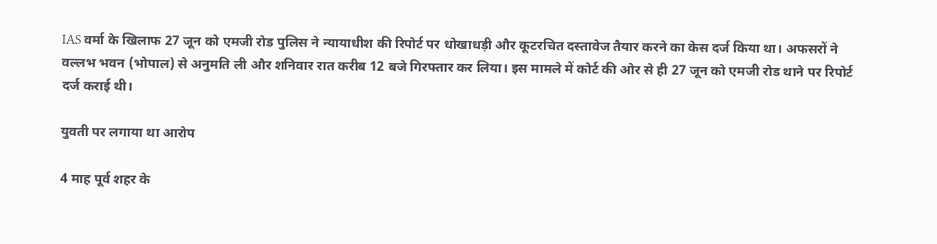IAS वर्मा के खिलाफ 27 जून को एमजी रोड पुलिस ने न्यायाधीश की रिपोर्ट पर धोखाधड़ी और कूटरचित दस्तावेज तैयार करने का केस दर्ज किया था। अफसरों ने वल्लभ भवन (भोपाल) से अनुमति ली और शनिवार रात करीब 12 बजे गिरफ्तार कर लिया। इस मामले में कोर्ट की ओर से ही 27 जून को एमजी रोड थाने पर रिपोर्ट दर्ज कराई थी।

युवती पर लगाया था आरोप

4 माह पूर्व शहर के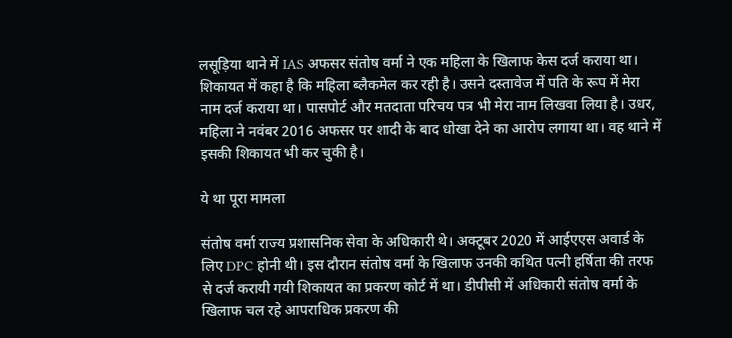लसूड़िया थाने में IAS अफसर संतोष वर्मा ने एक महिला के खिलाफ केस दर्ज कराया था। शिकायत में कहा है कि महिला ब्लैकमेल कर रही है। उसने दस्तावेज में पति के रूप में मेरा नाम दर्ज कराया था। पासपोर्ट और मतदाता परिचय पत्र भी मेरा नाम लिखवा लिया है। उधर, महिला ने नवंबर 2016 अफसर पर शादी के बाद धोखा देने का आरोप लगाया था। वह थाने में इसकी शिकायत भी कर चुकी है।

ये था पूरा मामला

संतोष वर्मा राज्य प्रशासनिक सेवा के अधिकारी थे। अक्टूबर 2020 में आईएएस अवार्ड के लिए DPC होनी थी। इस दौरान संतोष वर्मा के खिलाफ उनकी कथित पत्नी हर्षिता की तरफ से दर्ज करायी गयी शिकायत का प्रकरण कोर्ट में था। डीपीसी में अधिकारी संतोष वर्मा के खिलाफ चल रहे आपराधिक प्रकरण की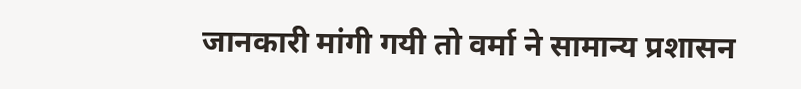जानकारी मांगी गयी तो वर्मा ने सामान्य प्रशासन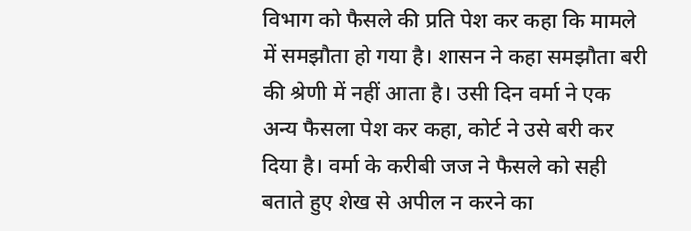विभाग को फैसले की प्रति पेश कर कहा कि मामले में समझौता हो गया है। शासन ने कहा समझौता बरी की श्रेणी में नहीं आता है। उसी दिन वर्मा ने एक अन्य फैसला पेश कर कहा, कोर्ट ने उसे बरी कर दिया है। वर्मा के करीबी जज ने फैसले को सही बताते हुए शेख से अपील न करने का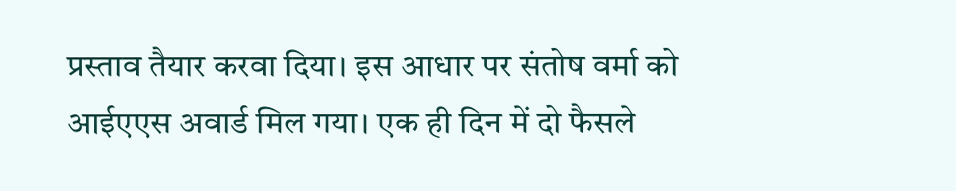प्रस्ताव तैयार करवा दिया। इस आधार पर संतोष वर्मा को आईएएस अवार्ड मिल गया। एक ही दिन में दो फैसले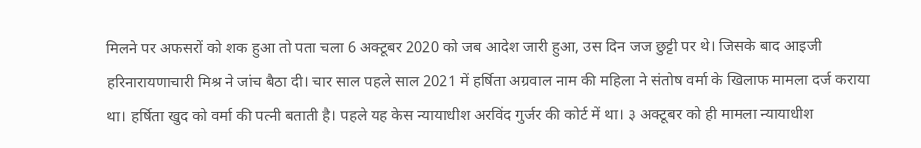मिलने पर अफसरों को शक हुआ तो पता चला 6 अक्टूबर 2020 को जब आदेश जारी हुआ, उस दिन जज छुट्टी पर थे। जिसके बाद आइजी हरिनारायणाचारी मिश्र ने जांच बैठा दी। चार साल पहले साल 2021 में हर्षिता अग्रवाल नाम की महिला ने संतोष वर्मा के खिलाफ मामला दर्ज कराया था। हर्षिता खुद को वर्मा की पत्नी बताती है। पहले यह केस न्यायाधीश अरविंद गुर्जर की कोर्ट में था। ३ अक्टूबर को ही मामला न्यायाधीश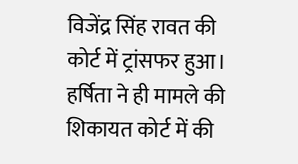विजेंद्र सिंह रावत की कोर्ट में ट्रांसफर हुआ। हर्षिता ने ही मामले की शिकायत कोर्ट में की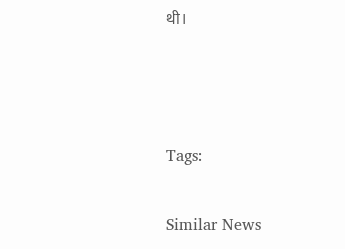थी।



Tags:

Similar News